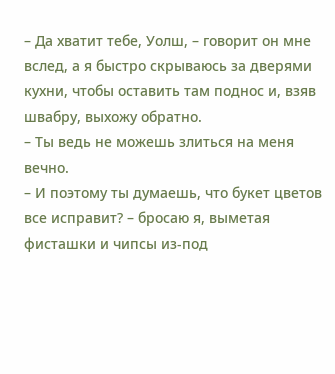– Да хватит тебе, Уолш, – говорит он мне вслед, а я быстро скрываюсь за дверями кухни, чтобы оставить там поднос и, взяв швабру, выхожу обратно.
– Ты ведь не можешь злиться на меня вечно.
– И поэтому ты думаешь, что букет цветов все исправит? – бросаю я, выметая фисташки и чипсы из-под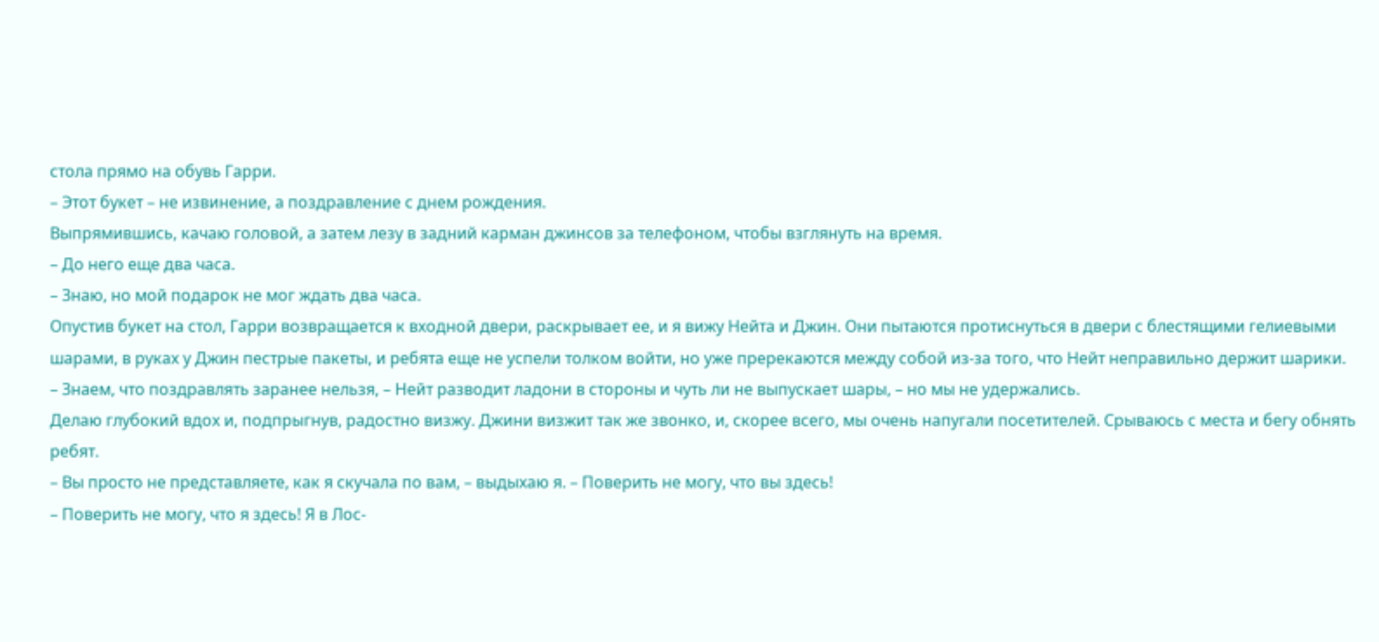стола прямо на обувь Гарри.
– Этот букет – не извинение, а поздравление с днем рождения.
Выпрямившись, качаю головой, а затем лезу в задний карман джинсов за телефоном, чтобы взглянуть на время.
– До него еще два часа.
– Знаю, но мой подарок не мог ждать два часа.
Опустив букет на стол, Гарри возвращается к входной двери, раскрывает ее, и я вижу Нейта и Джин. Они пытаются протиснуться в двери с блестящими гелиевыми шарами, в руках у Джин пестрые пакеты, и ребята еще не успели толком войти, но уже пререкаются между собой из-за того, что Нейт неправильно держит шарики.
– Знаем, что поздравлять заранее нельзя, – Нейт разводит ладони в стороны и чуть ли не выпускает шары, – но мы не удержались.
Делаю глубокий вдох и, подпрыгнув, радостно визжу. Джини визжит так же звонко, и, скорее всего, мы очень напугали посетителей. Срываюсь с места и бегу обнять ребят.
– Вы просто не представляете, как я скучала по вам, – выдыхаю я. – Поверить не могу, что вы здесь!
– Поверить не могу, что я здесь! Я в Лос-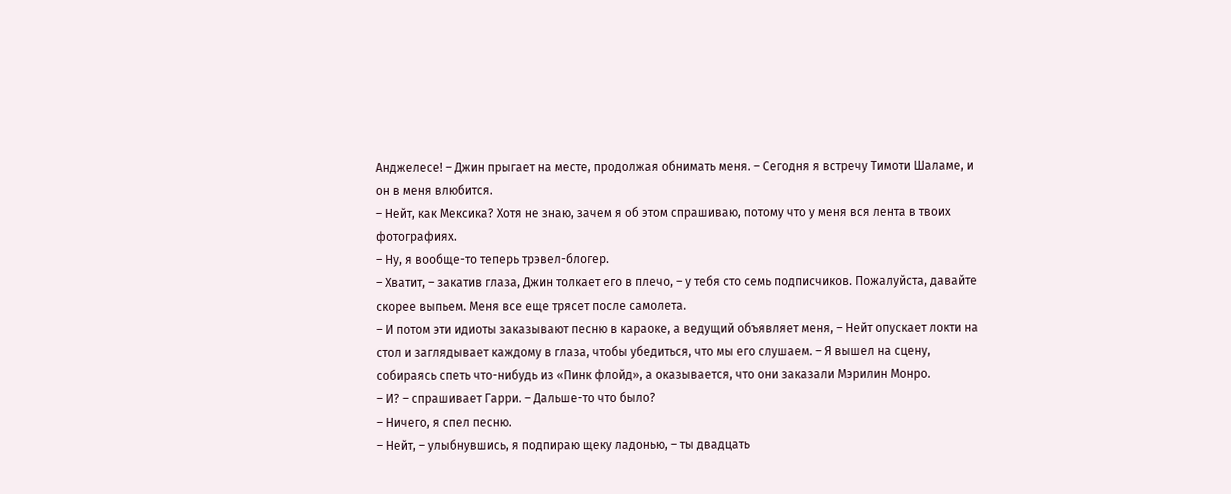Анджелесе! – Джин прыгает на месте, продолжая обнимать меня. – Сегодня я встречу Тимоти Шаламе, и он в меня влюбится.
– Нейт, как Мексика? Хотя не знаю, зачем я об этом спрашиваю, потому что у меня вся лента в твоих фотографиях.
– Ну, я вообще-то теперь трэвел-блогер.
– Хватит, – закатив глаза, Джин толкает его в плечо, – у тебя сто семь подписчиков. Пожалуйста, давайте скорее выпьем. Меня все еще трясет после самолета.
– И потом эти идиоты заказывают песню в караоке, а ведущий объявляет меня, – Нейт опускает локти на стол и заглядывает каждому в глаза, чтобы убедиться, что мы его слушаем. – Я вышел на сцену, собираясь спеть что-нибудь из «Пинк флойд», а оказывается, что они заказали Мэрилин Монро.
– И? – спрашивает Гарри. – Дальше-то что было?
– Ничего, я спел песню.
– Нейт, – улыбнувшись, я подпираю щеку ладонью, – ты двадцать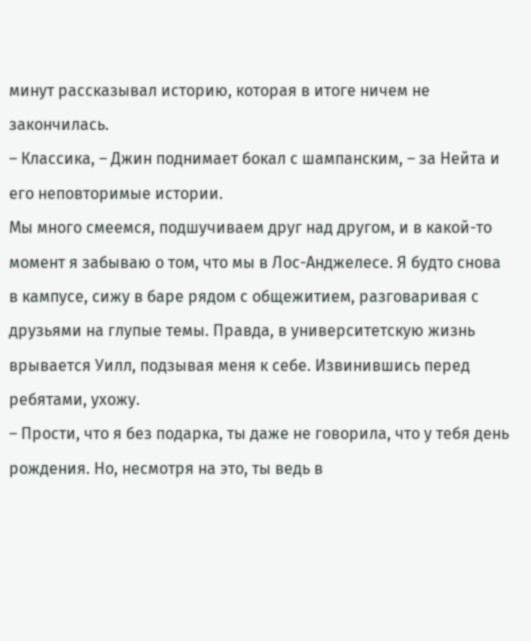минут рассказывал историю, которая в итоге ничем не закончилась.
– Классика, – Джин поднимает бокал с шампанским, – за Нейта и его неповторимые истории.
Мы много смеемся, подшучиваем друг над другом, и в какой-то момент я забываю о том, что мы в Лос-Анджелесе. Я будто снова в кампусе, сижу в баре рядом с общежитием, разговаривая с друзьями на глупые темы. Правда, в университетскую жизнь врывается Уилл, подзывая меня к себе. Извинившись перед ребятами, ухожу.
– Прости, что я без подарка, ты даже не говорила, что у тебя день рождения. Но, несмотря на это, ты ведь в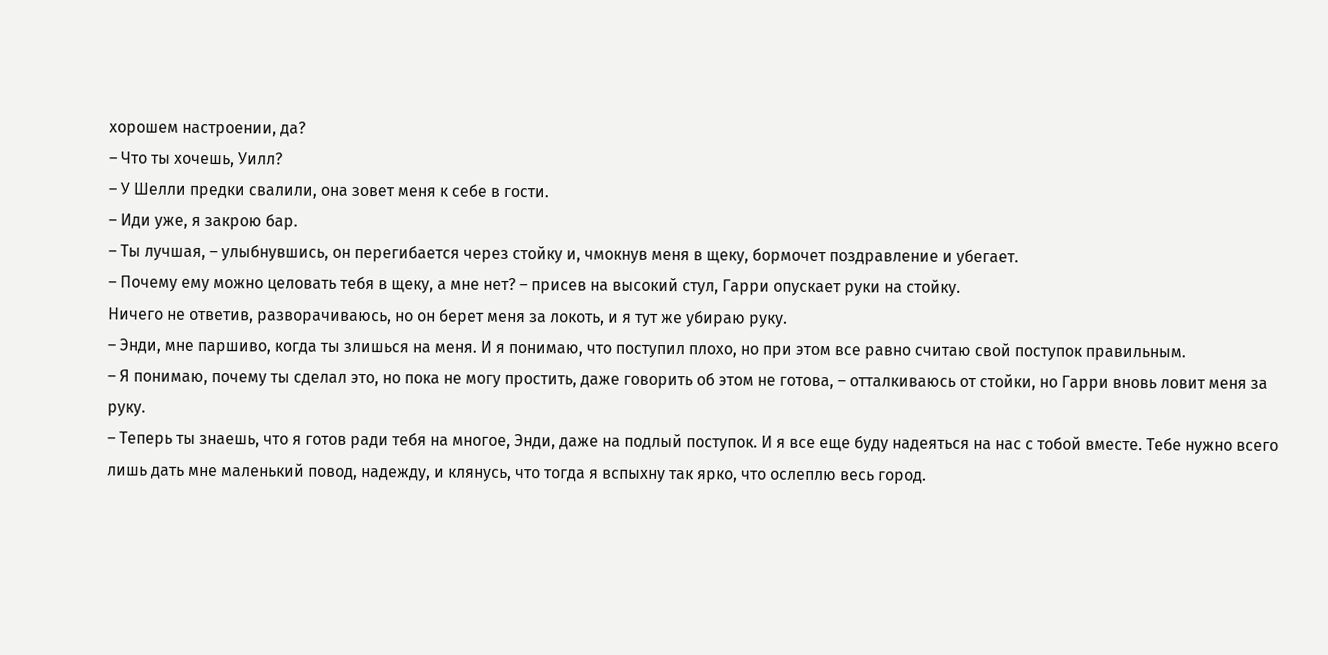хорошем настроении, да?
– Что ты хочешь, Уилл?
– У Шелли предки свалили, она зовет меня к себе в гости.
– Иди уже, я закрою бар.
– Ты лучшая, – улыбнувшись, он перегибается через стойку и, чмокнув меня в щеку, бормочет поздравление и убегает.
– Почему ему можно целовать тебя в щеку, а мне нет? – присев на высокий стул, Гарри опускает руки на стойку.
Ничего не ответив, разворачиваюсь, но он берет меня за локоть, и я тут же убираю руку.
– Энди, мне паршиво, когда ты злишься на меня. И я понимаю, что поступил плохо, но при этом все равно считаю свой поступок правильным.
– Я понимаю, почему ты сделал это, но пока не могу простить, даже говорить об этом не готова, – отталкиваюсь от стойки, но Гарри вновь ловит меня за руку.
– Теперь ты знаешь, что я готов ради тебя на многое, Энди, даже на подлый поступок. И я все еще буду надеяться на нас с тобой вместе. Тебе нужно всего лишь дать мне маленький повод, надежду, и клянусь, что тогда я вспыхну так ярко, что ослеплю весь город.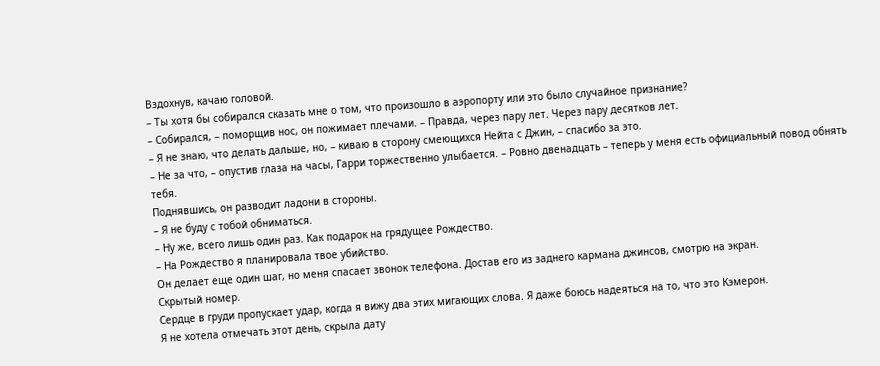Вздохнув, качаю головой.
– Ты хотя бы собирался сказать мне о том, что произошло в аэропорту или это было случайное признание?
– Собирался, – поморщив нос, он пожимает плечами. – Правда, через пару лет. Через пару десятков лет.
– Я не знаю, что делать дальше, но, – киваю в сторону смеющихся Нейта с Джин, – спасибо за это.
– Не за что, – опустив глаза на часы, Гарри торжественно улыбается. – Ровно двенадцать – теперь у меня есть официальный повод обнять тебя.
Поднявшись, он разводит ладони в стороны.
– Я не буду с тобой обниматься.
– Ну же, всего лишь один раз. Как подарок на грядущее Рождество.
– На Рождество я планировала твое убийство.
Он делает еще один шаг, но меня спасает звонок телефона. Достав его из заднего кармана джинсов, смотрю на экран.
Скрытый номер.
Сердце в груди пропускает удар, когда я вижу два этих мигающих слова. Я даже боюсь надеяться на то, что это Кэмерон.
Я не хотела отмечать этот день, скрыла дату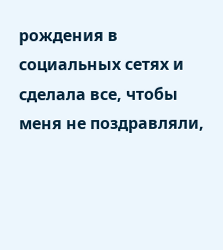рождения в социальных сетях и сделала все, чтобы меня не поздравляли,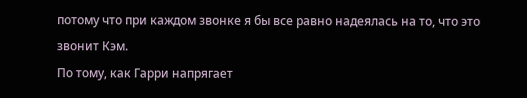потому что при каждом звонке я бы все равно надеялась на то, что это звонит Кэм.
По тому, как Гарри напрягает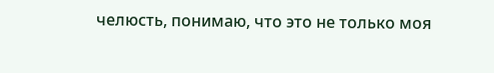челюсть, понимаю, что это не только моя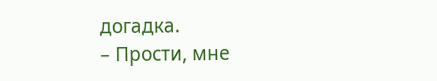догадка.
– Прости, мне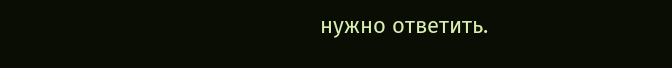нужно ответить.